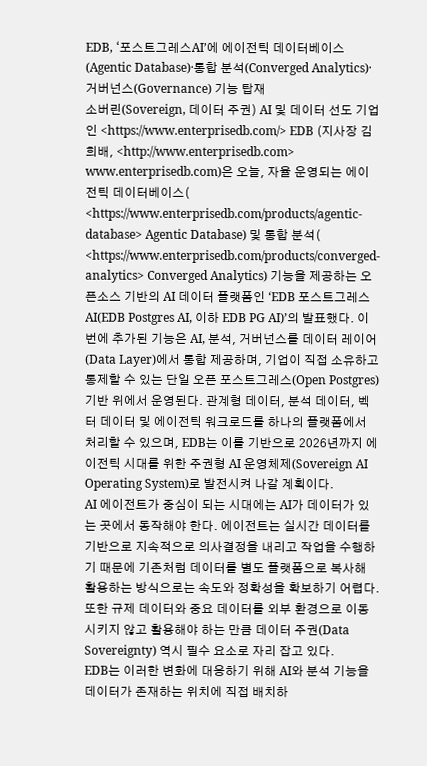EDB, ‘포스트그레스AI’에 에이전틱 데이터베이스(Agentic Database)·통합 분석(Converged Analytics)·거버넌스(Governance) 기능 탑재
소버린(Sovereign, 데이터 주권) AI 및 데이터 선도 기업인 <https://www.enterprisedb.com/> EDB (지사장 김희배, <http://www.enterprisedb.com> www.enterprisedb.com)은 오늘, 자율 운영되는 에이전틱 데이터베이스( <https://www.enterprisedb.com/products/agentic-database> Agentic Database) 및 통합 분석( <https://www.enterprisedb.com/products/converged-analytics> Converged Analytics) 기능을 제공하는 오픈소스 기반의 AI 데이터 플랫폼인 ‘EDB 포스트그레스 AI(EDB Postgres AI, 이하 EDB PG AI)’의 발표했다. 이번에 추가된 기능은 AI, 분석, 거버넌스를 데이터 레이어(Data Layer)에서 통합 제공하며, 기업이 직접 소유하고 통제할 수 있는 단일 오픈 포스트그레스(Open Postgres) 기반 위에서 운영된다. 관계형 데이터, 분석 데이터, 벡터 데이터 및 에이전틱 워크로드를 하나의 플랫폼에서 처리할 수 있으며, EDB는 이를 기반으로 2026년까지 에이전틱 시대를 위한 주권형 AI 운영체제(Sovereign AI Operating System)로 발전시켜 나갈 계획이다.
AI 에이전트가 중심이 되는 시대에는 AI가 데이터가 있는 곳에서 동작해야 한다. 에이전트는 실시간 데이터를 기반으로 지속적으로 의사결정을 내리고 작업을 수행하기 때문에 기존처럼 데이터를 별도 플랫폼으로 복사해 활용하는 방식으로는 속도와 정확성을 확보하기 어렵다. 또한 규제 데이터와 중요 데이터를 외부 환경으로 이동시키지 않고 활용해야 하는 만큼 데이터 주권(Data Sovereignty) 역시 필수 요소로 자리 잡고 있다.
EDB는 이러한 변화에 대응하기 위해 AI와 분석 기능을 데이터가 존재하는 위치에 직접 배치하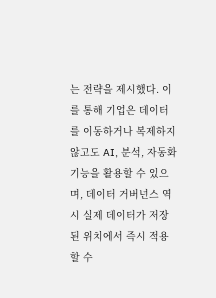는 전략을 제시했다. 이를 통해 기업은 데이터를 이동하거나 복제하지 않고도 AI, 분석, 자동화 기능을 활용할 수 있으며, 데이터 거버넌스 역시 실제 데이터가 저장된 위치에서 즉시 적용할 수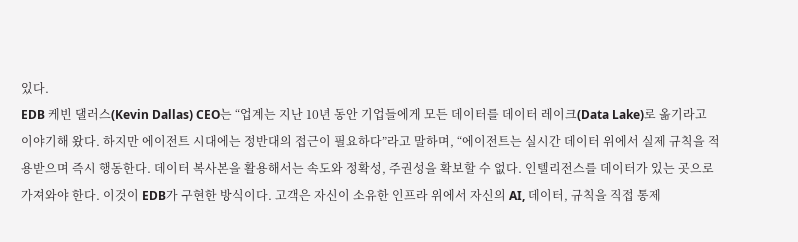있다.
EDB 케빈 댈러스(Kevin Dallas) CEO는 “업계는 지난 10년 동안 기업들에게 모든 데이터를 데이터 레이크(Data Lake)로 옮기라고 이야기해 왔다. 하지만 에이전트 시대에는 정반대의 접근이 필요하다”라고 말하며, “에이전트는 실시간 데이터 위에서 실제 규칙을 적용받으며 즉시 행동한다. 데이터 복사본을 활용해서는 속도와 정확성, 주권성을 확보할 수 없다. 인텔리전스를 데이터가 있는 곳으로 가져와야 한다. 이것이 EDB가 구현한 방식이다. 고객은 자신이 소유한 인프라 위에서 자신의 AI, 데이터, 규칙을 직접 통제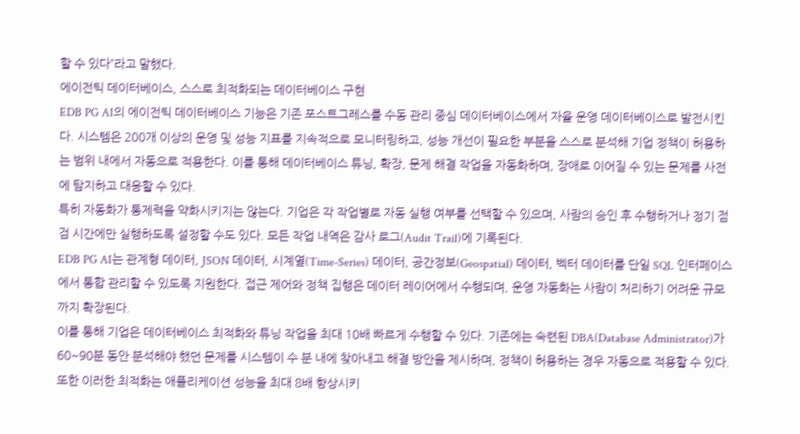할 수 있다”라고 말했다.
에이전틱 데이터베이스, 스스로 최적화되는 데이터베이스 구현
EDB PG AI의 에이전틱 데이터베이스 기능은 기존 포스트그레스를 수동 관리 중심 데이터베이스에서 자율 운영 데이터베이스로 발전시킨다. 시스템은 200개 이상의 운영 및 성능 지표를 지속적으로 모니터링하고, 성능 개선이 필요한 부분을 스스로 분석해 기업 정책이 허용하는 범위 내에서 자동으로 적용한다. 이를 통해 데이터베이스 튜닝, 확장, 문제 해결 작업을 자동화하며, 장애로 이어질 수 있는 문제를 사전에 탐지하고 대응할 수 있다.
특히 자동화가 통제력을 약화시키지는 않는다. 기업은 각 작업별로 자동 실행 여부를 선택할 수 있으며, 사람의 승인 후 수행하거나 정기 점검 시간에만 실행하도록 설정할 수도 있다. 모든 작업 내역은 감사 로그(Audit Trail)에 기록된다.
EDB PG AI는 관계형 데이터, JSON 데이터, 시계열(Time-Series) 데이터, 공간정보(Geospatial) 데이터, 벡터 데이터를 단일 SQL 인터페이스에서 통합 관리할 수 있도록 지원한다. 접근 제어와 정책 집행은 데이터 레이어에서 수행되며, 운영 자동화는 사람이 처리하기 어려운 규모까지 확장된다.
이를 통해 기업은 데이터베이스 최적화와 튜닝 작업을 최대 10배 빠르게 수행할 수 있다. 기존에는 숙련된 DBA(Database Administrator)가 60~90분 동안 분석해야 했던 문제를 시스템이 수 분 내에 찾아내고 해결 방안을 제시하며, 정책이 허용하는 경우 자동으로 적용할 수 있다.
또한 이러한 최적화는 애플리케이션 성능을 최대 8배 향상시키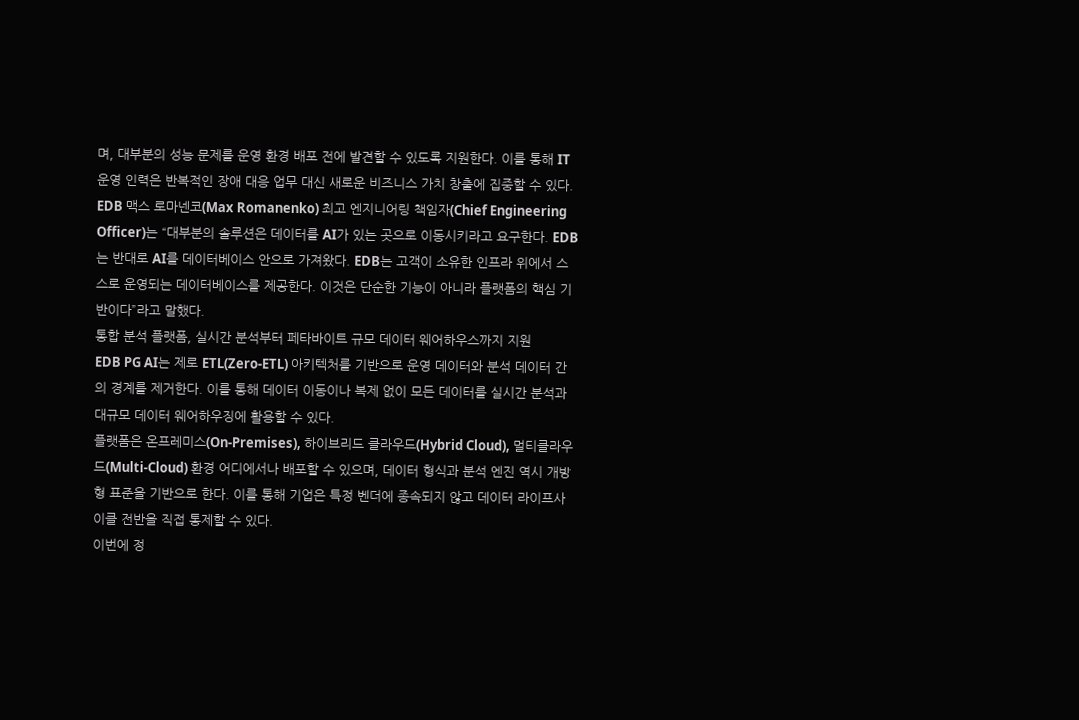며, 대부분의 성능 문제를 운영 환경 배포 전에 발견할 수 있도록 지원한다. 이를 통해 IT 운영 인력은 반복적인 장애 대응 업무 대신 새로운 비즈니스 가치 창출에 집중할 수 있다.
EDB 맥스 로마넨코(Max Romanenko) 최고 엔지니어링 책임자(Chief Engineering Officer)는 “대부분의 솔루션은 데이터를 AI가 있는 곳으로 이동시키라고 요구한다. EDB는 반대로 AI를 데이터베이스 안으로 가져왔다. EDB는 고객이 소유한 인프라 위에서 스스로 운영되는 데이터베이스를 제공한다. 이것은 단순한 기능이 아니라 플랫폼의 핵심 기반이다”라고 말했다.
통합 분석 플랫폼, 실시간 분석부터 페타바이트 규모 데이터 웨어하우스까지 지원
EDB PG AI는 제로 ETL(Zero-ETL) 아키텍처를 기반으로 운영 데이터와 분석 데이터 간의 경계를 제거한다. 이를 통해 데이터 이동이나 복제 없이 모든 데이터를 실시간 분석과 대규모 데이터 웨어하우징에 활용할 수 있다.
플랫폼은 온프레미스(On-Premises), 하이브리드 클라우드(Hybrid Cloud), 멀티클라우드(Multi-Cloud) 환경 어디에서나 배포할 수 있으며, 데이터 형식과 분석 엔진 역시 개방형 표준을 기반으로 한다. 이를 통해 기업은 특정 벤더에 종속되지 않고 데이터 라이프사이클 전반을 직접 통제할 수 있다.
이번에 정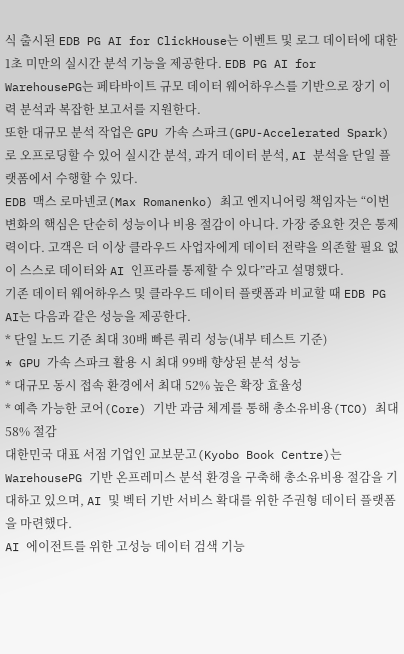식 출시된 EDB PG AI for ClickHouse는 이벤트 및 로그 데이터에 대한 1초 미만의 실시간 분석 기능을 제공한다. EDB PG AI for WarehousePG는 페타바이트 규모 데이터 웨어하우스를 기반으로 장기 이력 분석과 복잡한 보고서를 지원한다.
또한 대규모 분석 작업은 GPU 가속 스파크(GPU-Accelerated Spark)로 오프로딩할 수 있어 실시간 분석, 과거 데이터 분석, AI 분석을 단일 플랫폼에서 수행할 수 있다.
EDB 맥스 로마넨코(Max Romanenko) 최고 엔지니어링 책임자는 “이번 변화의 핵심은 단순히 성능이나 비용 절감이 아니다. 가장 중요한 것은 통제력이다. 고객은 더 이상 클라우드 사업자에게 데이터 전략을 의존할 필요 없이 스스로 데이터와 AI 인프라를 통제할 수 있다”라고 설명했다.
기존 데이터 웨어하우스 및 클라우드 데이터 플랫폼과 비교할 때 EDB PG AI는 다음과 같은 성능을 제공한다.
* 단일 노드 기준 최대 30배 빠른 쿼리 성능(내부 테스트 기준)
* GPU 가속 스파크 활용 시 최대 99배 향상된 분석 성능
* 대규모 동시 접속 환경에서 최대 52% 높은 확장 효율성
* 예측 가능한 코어(Core) 기반 과금 체계를 통해 총소유비용(TCO) 최대 58% 절감
대한민국 대표 서점 기업인 교보문고(Kyobo Book Centre)는 WarehousePG 기반 온프레미스 분석 환경을 구축해 총소유비용 절감을 기대하고 있으며, AI 및 벡터 기반 서비스 확대를 위한 주권형 데이터 플랫폼을 마련했다.
AI 에이전트를 위한 고성능 데이터 검색 기능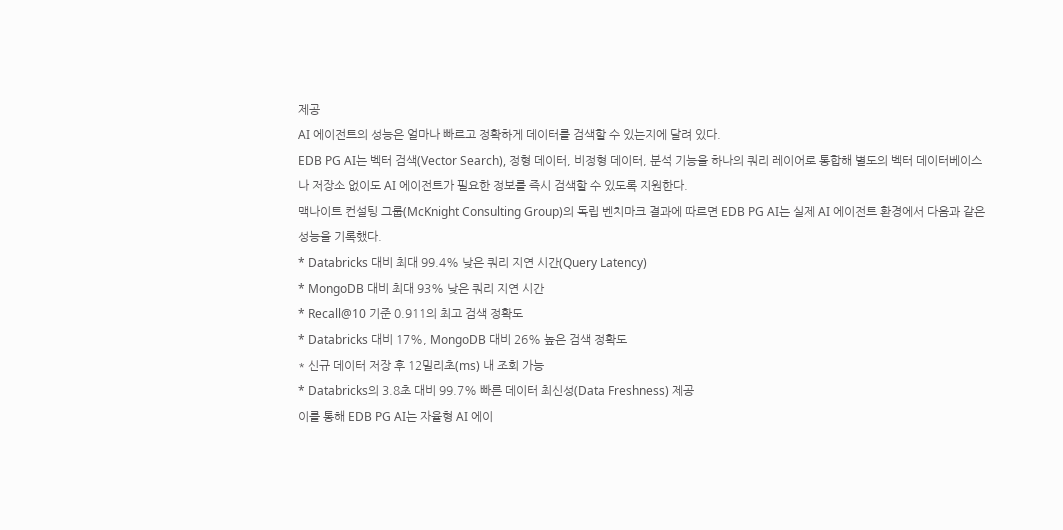제공
AI 에이전트의 성능은 얼마나 빠르고 정확하게 데이터를 검색할 수 있는지에 달려 있다.
EDB PG AI는 벡터 검색(Vector Search), 정형 데이터, 비정형 데이터, 분석 기능을 하나의 쿼리 레이어로 통합해 별도의 벡터 데이터베이스나 저장소 없이도 AI 에이전트가 필요한 정보를 즉시 검색할 수 있도록 지원한다.
맥나이트 컨설팅 그룹(McKnight Consulting Group)의 독립 벤치마크 결과에 따르면 EDB PG AI는 실제 AI 에이전트 환경에서 다음과 같은 성능을 기록했다.
* Databricks 대비 최대 99.4% 낮은 쿼리 지연 시간(Query Latency)
* MongoDB 대비 최대 93% 낮은 쿼리 지연 시간
* Recall@10 기준 0.911의 최고 검색 정확도
* Databricks 대비 17%, MongoDB 대비 26% 높은 검색 정확도
* 신규 데이터 저장 후 12밀리초(ms) 내 조회 가능
* Databricks의 3.8초 대비 99.7% 빠른 데이터 최신성(Data Freshness) 제공
이를 통해 EDB PG AI는 자율형 AI 에이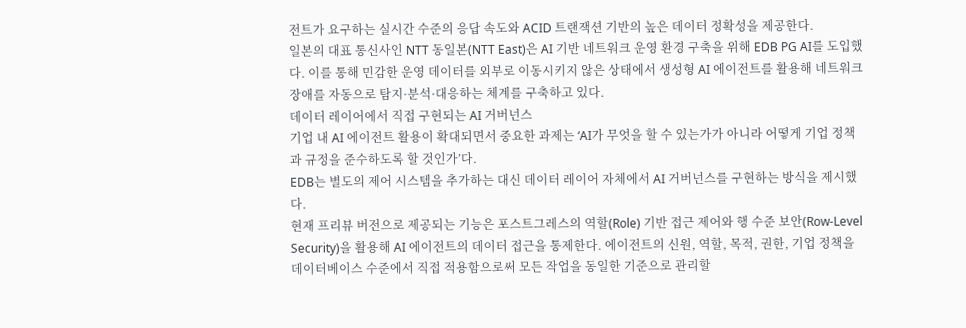전트가 요구하는 실시간 수준의 응답 속도와 ACID 트랜잭션 기반의 높은 데이터 정확성을 제공한다.
일본의 대표 통신사인 NTT 동일본(NTT East)은 AI 기반 네트워크 운영 환경 구축을 위해 EDB PG AI를 도입했다. 이를 통해 민감한 운영 데이터를 외부로 이동시키지 않은 상태에서 생성형 AI 에이전트를 활용해 네트워크 장애를 자동으로 탐지·분석·대응하는 체계를 구축하고 있다.
데이터 레이어에서 직접 구현되는 AI 거버넌스
기업 내 AI 에이전트 활용이 확대되면서 중요한 과제는 ‘AI가 무엇을 할 수 있는가가 아니라 어떻게 기업 정책과 규정을 준수하도록 할 것인가’다.
EDB는 별도의 제어 시스템을 추가하는 대신 데이터 레이어 자체에서 AI 거버넌스를 구현하는 방식을 제시했다.
현재 프리뷰 버전으로 제공되는 기능은 포스트그레스의 역할(Role) 기반 접근 제어와 행 수준 보안(Row-Level Security)을 활용해 AI 에이전트의 데이터 접근을 통제한다. 에이전트의 신원, 역할, 목적, 권한, 기업 정책을 데이터베이스 수준에서 직접 적용함으로써 모든 작업을 동일한 기준으로 관리할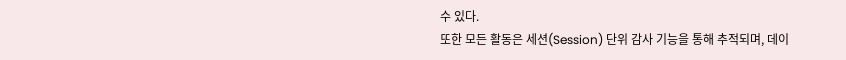수 있다.
또한 모든 활동은 세션(Session) 단위 감사 기능을 통해 추적되며, 데이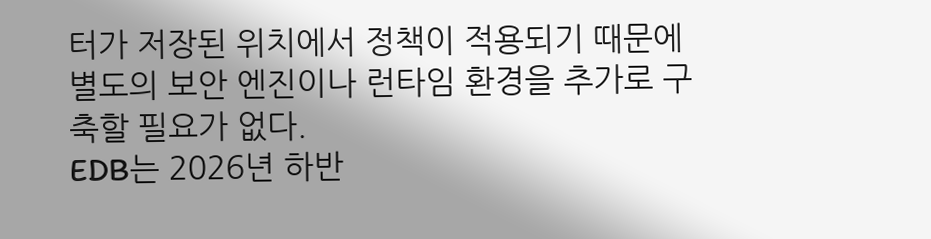터가 저장된 위치에서 정책이 적용되기 때문에 별도의 보안 엔진이나 런타임 환경을 추가로 구축할 필요가 없다.
EDB는 2026년 하반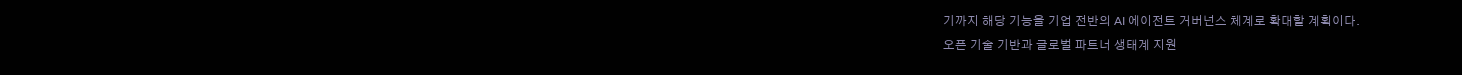기까지 해당 기능을 기업 전반의 AI 에이전트 거버넌스 체계로 확대할 계획이다.
오픈 기술 기반과 글로벌 파트너 생태계 지원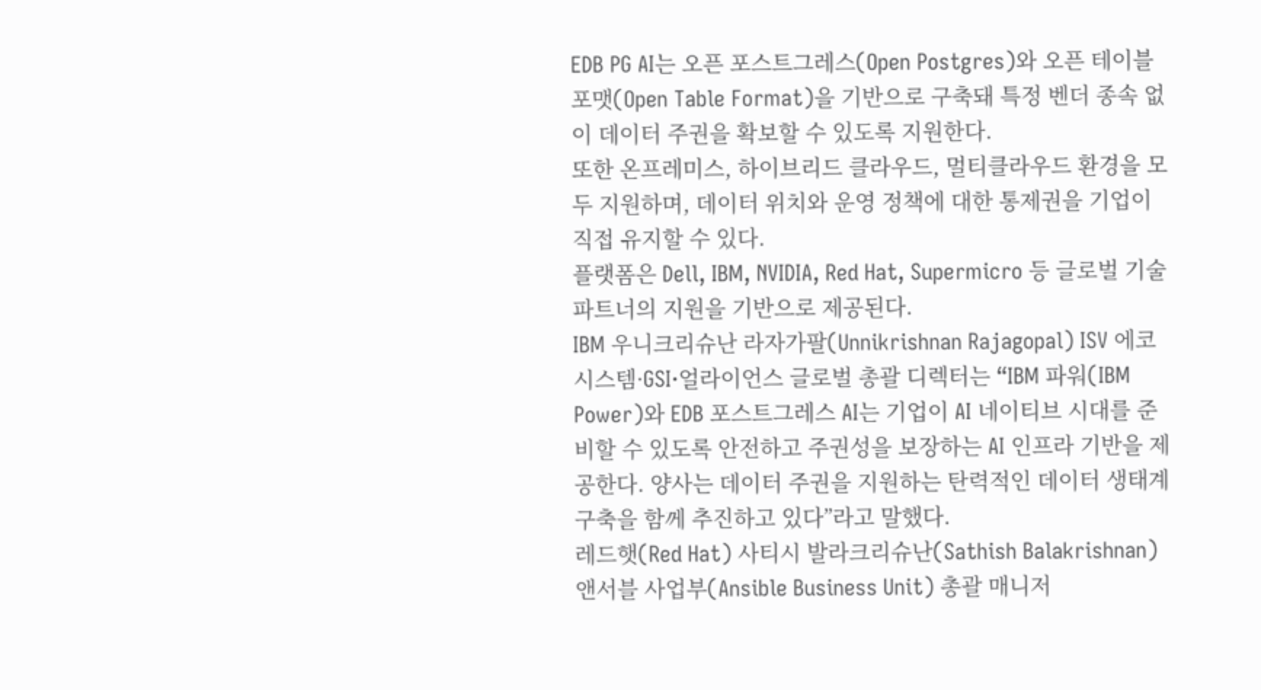EDB PG AI는 오픈 포스트그레스(Open Postgres)와 오픈 테이블 포맷(Open Table Format)을 기반으로 구축돼 특정 벤더 종속 없이 데이터 주권을 확보할 수 있도록 지원한다.
또한 온프레미스, 하이브리드 클라우드, 멀티클라우드 환경을 모두 지원하며, 데이터 위치와 운영 정책에 대한 통제권을 기업이 직접 유지할 수 있다.
플랫폼은 Dell, IBM, NVIDIA, Red Hat, Supermicro 등 글로벌 기술 파트너의 지원을 기반으로 제공된다.
IBM 우니크리슈난 라자가팔(Unnikrishnan Rajagopal) ISV 에코시스템·GSI·얼라이언스 글로벌 총괄 디렉터는 “IBM 파워(IBM Power)와 EDB 포스트그레스 AI는 기업이 AI 네이티브 시대를 준비할 수 있도록 안전하고 주권성을 보장하는 AI 인프라 기반을 제공한다. 양사는 데이터 주권을 지원하는 탄력적인 데이터 생태계 구축을 함께 추진하고 있다”라고 말했다.
레드햇(Red Hat) 사티시 발라크리슈난(Sathish Balakrishnan) 앤서블 사업부(Ansible Business Unit) 총괄 매니저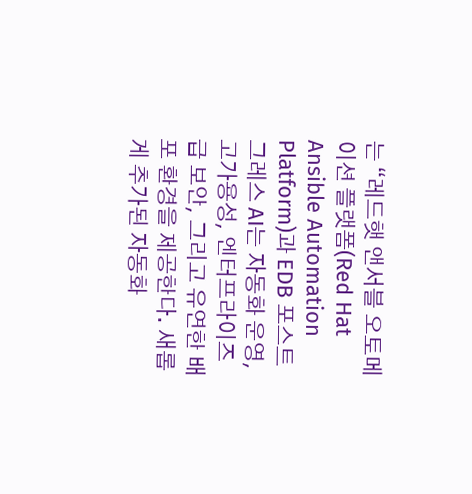는 “레드햇 앤서블 오토메이션 플랫폼(Red Hat Ansible Automation Platform)과 EDB 포스트그레스 AI는 자동화 운영, 고가용성, 엔터프라이즈급 보안, 그리고 유연한 배포 환경을 제공한다. 새롭게 추가된 자동화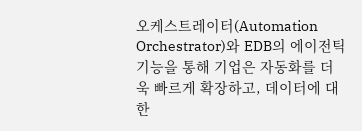오케스트레이터(Automation Orchestrator)와 EDB의 에이전틱 기능을 통해 기업은 자동화를 더욱 빠르게 확장하고, 데이터에 대한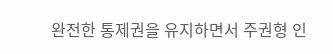완전한 통제권을 유지하면서 주권형 인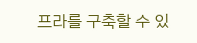프라를 구축할 수 있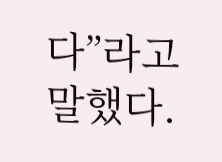다”라고 말했다.